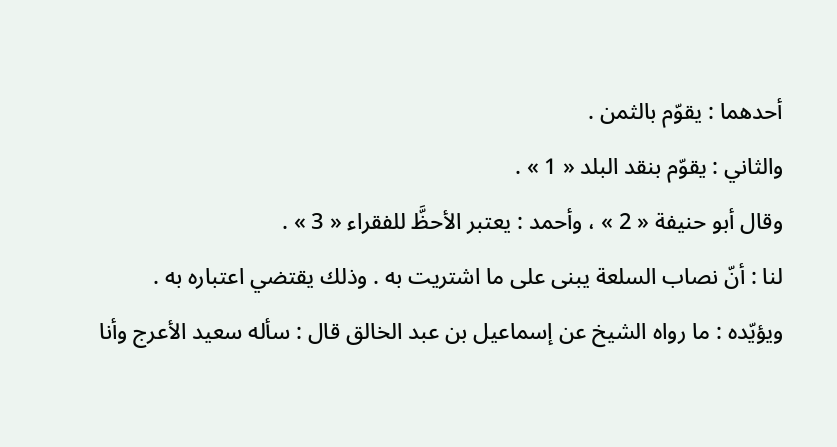أحدهما : يقوّم بالثمن .
والثاني : يقوّم بنقد البلد « 1 » .
وقال أبو حنيفة « 2 » ، وأحمد : يعتبر الأحظَّ للفقراء « 3 » .
لنا : أنّ نصاب السلعة يبنى على ما اشتريت به . وذلك يقتضي اعتباره به .
ويؤيّده : ما رواه الشيخ عن إسماعيل بن عبد الخالق قال : سأله سعيد الأعرج وأنا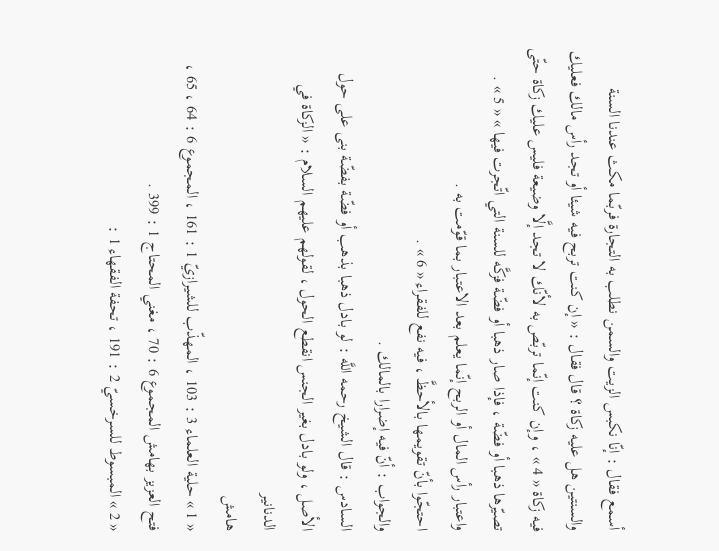أسمع فقال : إنّا نكبس الزيت والسمن نطلب به التجارة فربّما مكث عندنا السنة والسنتين هل عليه زكاة ؟ قال فقال : « إن كنت تربح فيه شيئا أو تجد رأس مالك فعليك فيه زكاة « 4 » ، وإن كنت إنّما تربّص به لأنّك لا تجد إلَّا وضيعة فليس عليك زكاة حتّى تصيّرها ذهبا أو فضّة ، فإذا صار ذهبا أو فضّة فزكَّه للسنة التي اتّجرت فيها » « 5 » .
واعتبار رأس المال أو الربح إنّما يعلم بعد الاعتبار بما قوّمت به .
احتجّوا بأنّ تقويمها بالأحظَّ ، فيه نفع للفقراء « 6 » .
والجواب : أنّ فيه إضرارا بالمالك .
السادس : قال الشيخ رحمه اللَّه : لو بادل ذهبا بذهب أو فضّة بفضّة بنى على حول الأصل ، ولو بادل بغير الجنس انقطع الحول ، لقولهم عليهم السلام : « الزكاة في الدنانير
هامش
« 1 » حلية العلماء 3 : 103 ، المهذّب للشيرازيّ 1 : 161 ، المجموع 6 : 64 ، 65 ، فتح العزيز بهامش المجموع 6 : 70 ، مغني المحتاج 1 : 399 .
« 2 » المبسوط للسرخسيّ 2 : 191 ، تحفة الفقهاء 1 :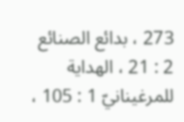273 ، بدائع الصنائع 2 : 21 ، الهداية للمرغينانيّ 1 : 105 ،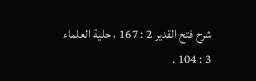شرح فتح القدير 2 : 167 ، حلية العلماء 3 : 104 .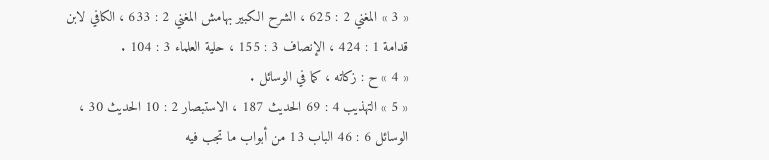« 3 » المغني 2 : 625 ، الشرح الكبير بهامش المغني 2 : 633 ، الكافي لابن قدامة 1 : 424 ، الإنصاف 3 : 155 ، حلية العلماء 3 : 104 .
« 4 » ح : زكاته ، كما في الوسائل .
« 5 » التهذيب 4 : 69 الحديث 187 ، الاستبصار 2 : 10 الحديث 30 ، الوسائل 6 : 46 الباب 13 من أبواب ما تجب فيه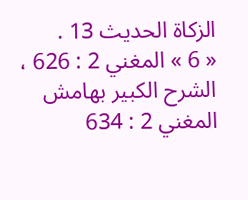الزكاة الحديث 13 .
« 6 » المغني 2 : 626 ، الشرح الكبير بهامش المغني 2 : 634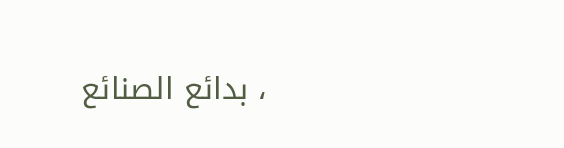، بدائع الصنائع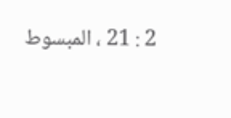2 : 21 ، المبسوط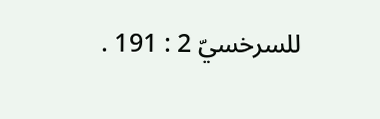للسرخسيّ 2 : 191 .